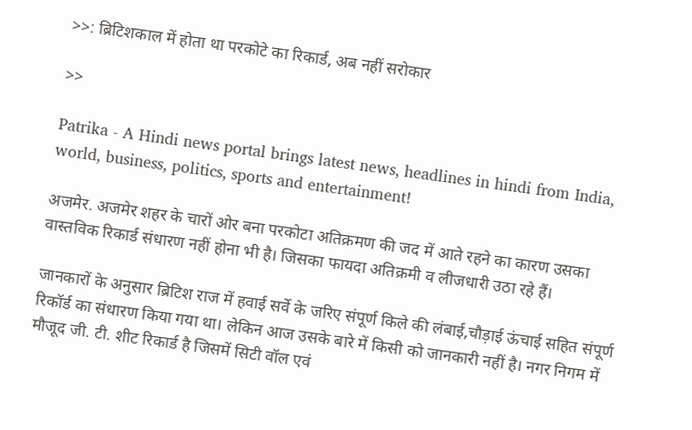>>: ब्रिटिशकाल में होता था परकोटे का रिकार्ड, अब नहीं सरोकार

>>

Patrika - A Hindi news portal brings latest news, headlines in hindi from India, world, business, politics, sports and entertainment!

अजमेर. अजमेर शहर के चारों ओर बना परकोटा अतिक्रमण की जद में आते रहने का कारण उसका वास्तविक रिकार्ड संधारण नहीं होना भी है। जिसका फायदा अतिक्रमी व लीजधारी उठा रहे हैं।

जानकारों के अनुसार ब्रिटिश राज में हवाई सर्वे के जरिए संपूर्ण किले की लंबाई,चौड़ाई ऊंचाई सहित संपूर्ण रिकॉर्ड का संधारण किया गया था। लेकिन आज उसके बारे में किसी को जानकारी नहीं है। नगर निगम में मौजूद जी. टी. शीट रिकार्ड है जिसमें सिटी वॉल एवं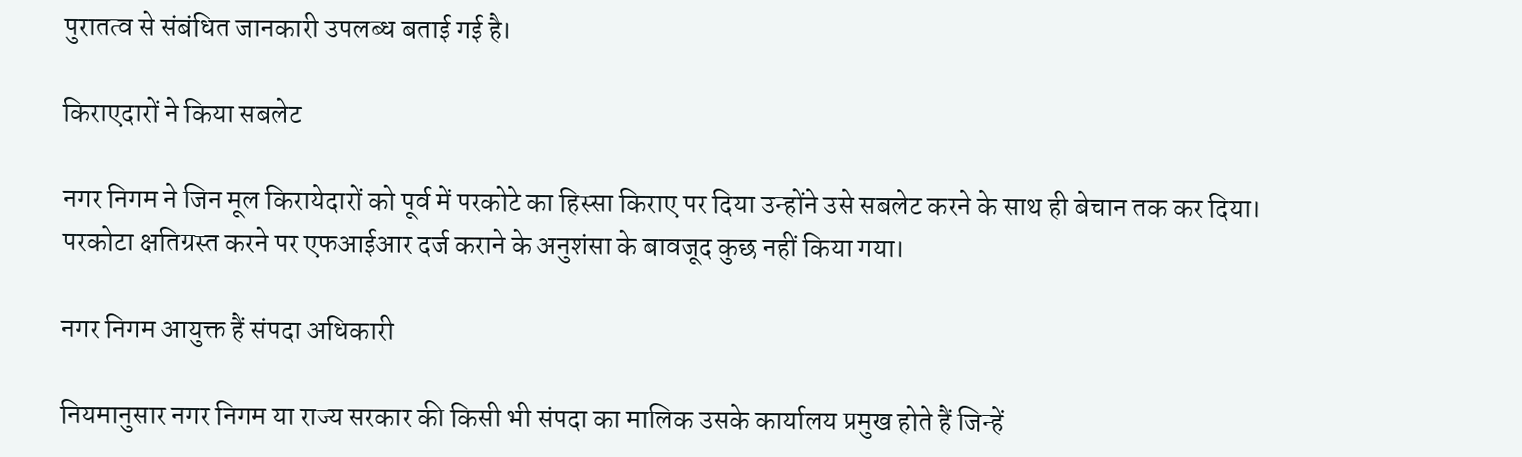पुरातत्व से संबंधित जानकारी उपलब्ध बताई गई है।

किराएदारों ने किया सबलेट

नगर निगम ने जिन मूल किरायेदारों को पूर्व में परकोटे का हिस्सा किराए पर दिया उन्होंने उसे सबलेट करने के साथ ही बेचान तक कर दिया। परकोटा क्षतिग्रस्त करने पर एफआईआर दर्ज कराने के अनुशंसा के बावजूद कुछ नहीं किया गया।

नगर निगम आयुक्त हैं संपदा अधिकारी

नियमानुसार नगर निगम या राज्य सरकार की किसी भी संपदा का मालिक उसके कार्यालय प्रमुख होते हैं जिन्हें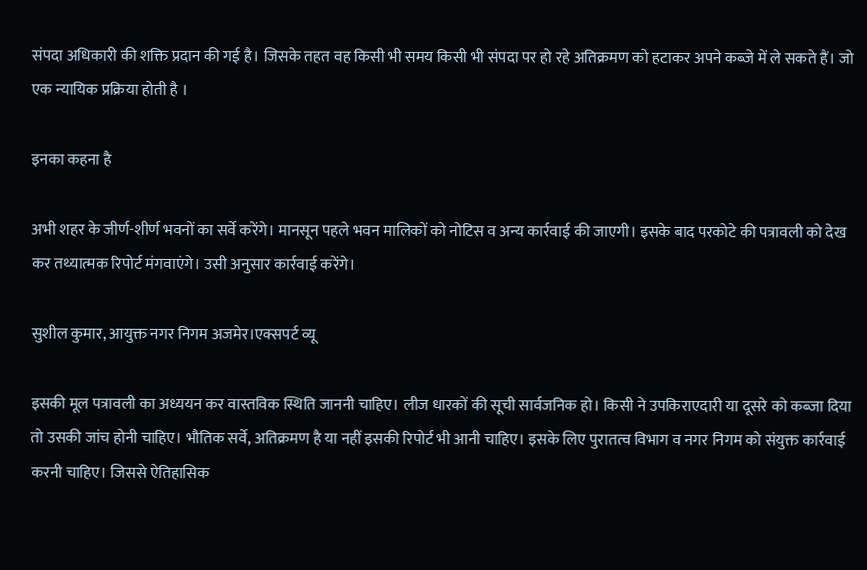संपदा अधिकारी की शक्ति प्रदान की गई है। जिसके तहत वह किसी भी समय किसी भी संपदा पर हो रहे अतिक्रमण को हटाकर अपने कब्जे में ले सकते हैं। जो एक न्यायिक प्रक्रिया होती है ।

इनका कहना है

अभी शहर के जीर्ण-शीर्ण भवनों का सर्वे करेंगे। मानसून पहले भवन मालिकों को नोटिस व अन्य कार्रवाई की जाएगी। इसके बाद परकोटे की पत्रावली को देख कर तथ्यात्मक रिपोर्ट मंगवाएंगे। उसी अनुसार कार्रवाई करेंगे।

सुशील कुमार, आयुक्त नगर निगम अजमेर।एक्सपर्ट व्यू

इसकी मूल पत्रावली का अध्ययन कर वास्तविक स्थिति जाननी चाहिए। लीज धारकों की सूची सार्वजनिक हो। किसी ने उपकिराएदारी या दूसरे को कब्जा दिया तो उसकी जांच होनी चाहिए। भौतिक सर्वे, अतिक्रमण है या नहीं इसकी रिपोर्ट भी आनी चाहिए। इसके लिए पुरातत्व विभाग व नगर निगम को संयुक्त कार्रवाई करनी चाहिए। जिससे ऐतिहासिक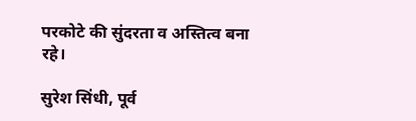परकोटे की सुंदरता व अस्तित्व बना रहे।

सुरेश सिंधी, पूर्व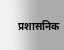प्रशासनिक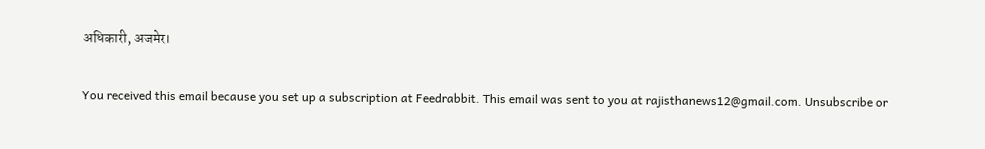अधिकारी, अजमेर।

You received this email because you set up a subscription at Feedrabbit. This email was sent to you at rajisthanews12@gmail.com. Unsubscribe or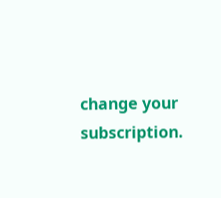change your subscription.